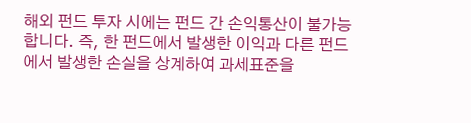해외 펀드 투자 시에는 펀드 간 손익통산이 불가능합니다. 즉, 한 펀드에서 발생한 이익과 다른 펀드에서 발생한 손실을 상계하여 과세표준을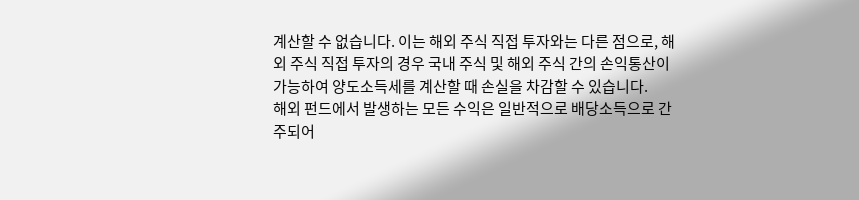계산할 수 없습니다. 이는 해외 주식 직접 투자와는 다른 점으로, 해외 주식 직접 투자의 경우 국내 주식 및 해외 주식 간의 손익통산이 가능하여 양도소득세를 계산할 때 손실을 차감할 수 있습니다.
해외 펀드에서 발생하는 모든 수익은 일반적으로 배당소득으로 간주되어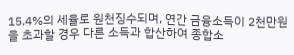15.4%의 세율로 원천징수되며, 연간 금융소득이 2천만원을 초과할 경우 다른 소득과 합산하여 종합소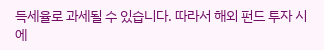득세율로 과세될 수 있습니다. 따라서 해외 펀드 투자 시에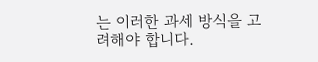는 이러한 과세 방식을 고려해야 합니다.